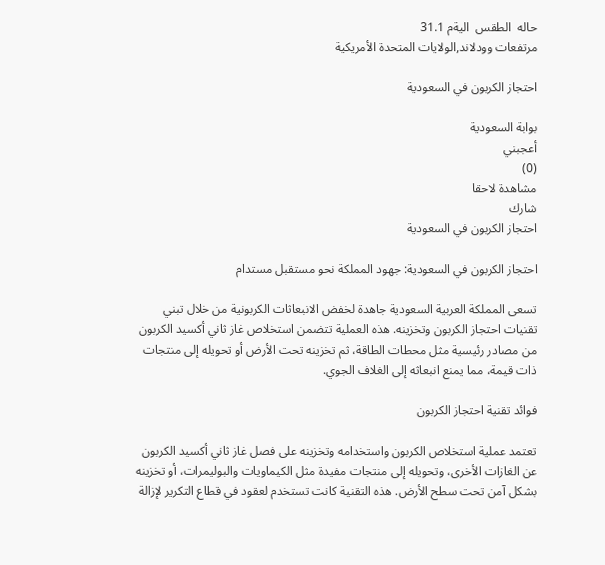حاله  الطقس  اليةم 31.1
مرتفعات وودلاند,الولايات المتحدة الأمريكية

احتجاز الكربون في السعودية

بوابة السعودية
أعجبني
(0)
مشاهدة لاحقا
شارك
احتجاز الكربون في السعودية

احتجاز الكربون في السعودية: جهود المملكة نحو مستقبل مستدام

تسعى المملكة العربية السعودية جاهدة لخفض الانبعاثات الكربونية من خلال تبني تقنيات احتجاز الكربون وتخزينه. هذه العملية تتضمن استخلاص غاز ثاني أكسيد الكربون من مصادر رئيسية مثل محطات الطاقة، ثم تخزينه تحت الأرض أو تحويله إلى منتجات ذات قيمة، مما يمنع انبعاثه إلى الغلاف الجوي.

فوائد تقنية احتجاز الكربون

تعتمد عملية استخلاص الكربون واستخدامه وتخزينه على فصل غاز ثاني أكسيد الكربون عن الغازات الأخرى، وتحويله إلى منتجات مفيدة مثل الكيماويات والبوليمرات، أو تخزينه بشكل آمن تحت سطح الأرض. هذه التقنية كانت تستخدم لعقود في قطاع التكرير لإزالة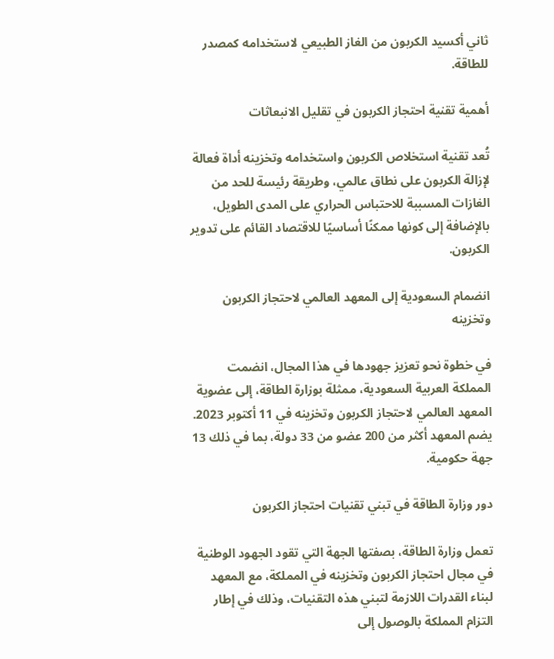ثاني أكسيد الكربون من الغاز الطبيعي لاستخدامه كمصدر للطاقة.

أهمية تقنية احتجاز الكربون في تقليل الانبعاثات

تُعد تقنية استخلاص الكربون واستخدامه وتخزينه أداة فعالة لإزالة الكربون على نطاق عالمي، وطريقة رئيسة للحد من الغازات المسببة للاحتباس الحراري على المدى الطويل، بالإضافة إلى كونها ممكنًا أساسيًا للاقتصاد القائم على تدوير الكربون.

انضمام السعودية إلى المعهد العالمي لاحتجاز الكربون وتخزينه

في خطوة نحو تعزيز جهودها في هذا المجال، انضمت المملكة العربية السعودية، ممثلة بوزارة الطاقة، إلى عضوية المعهد العالمي لاحتجاز الكربون وتخزينه في 11 أكتوبر 2023. يضم المعهد أكثر من 200 عضو من 33 دولة، بما في ذلك 13 جهة حكومية.

دور وزارة الطاقة في تبني تقنيات احتجاز الكربون

تعمل وزارة الطاقة، بصفتها الجهة التي تقود الجهود الوطنية في مجال احتجاز الكربون وتخزينه في المملكة، مع المعهد لبناء القدرات اللازمة لتبني هذه التقنيات، وذلك في إطار التزام المملكة بالوصول إلى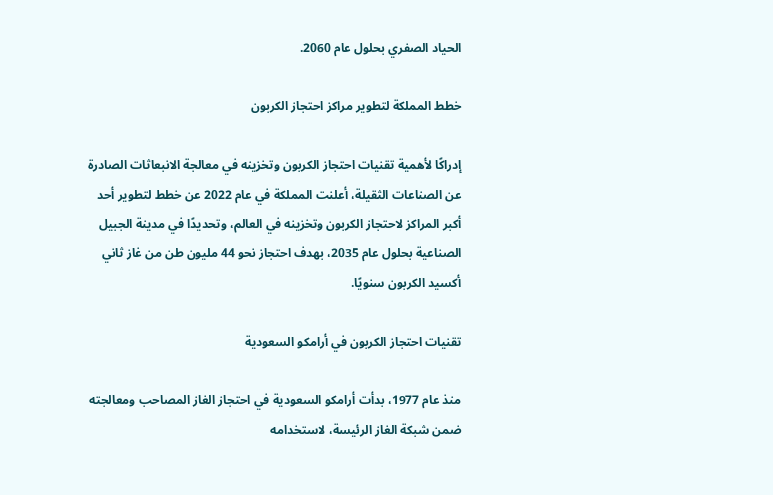الحياد الصفري بحلول عام 2060.

خطط المملكة لتطوير مراكز احتجاز الكربون

إدراكًا لأهمية تقنيات احتجاز الكربون وتخزينه في معالجة الانبعاثات الصادرة عن الصناعات الثقيلة، أعلنت المملكة في عام 2022 عن خطط لتطوير أحد أكبر المراكز لاحتجاز الكربون وتخزينه في العالم، وتحديدًا في مدينة الجبيل الصناعية بحلول عام 2035، بهدف احتجاز نحو 44 مليون طن من غاز ثاني أكسيد الكربون سنويًا.

تقنيات احتجاز الكربون في أرامكو السعودية

منذ عام 1977، بدأت أرامكو السعودية في احتجاز الغاز المصاحب ومعالجته ضمن شبكة الغاز الرئيسة، لاستخدامه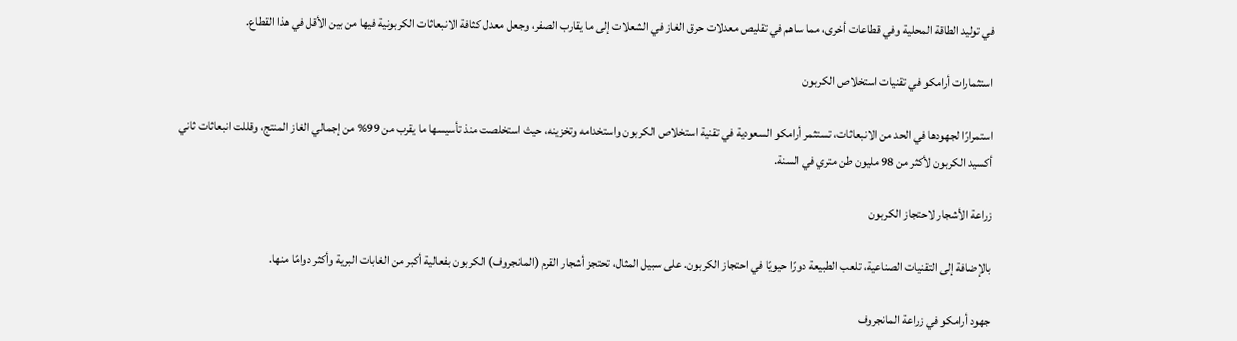في توليد الطاقة المحلية وفي قطاعات أخرى، مما ساهم في تقليص معدلات حرق الغاز في الشعلات إلى ما يقارب الصفر، وجعل معدل كثافة الانبعاثات الكربونية فيها من بين الأقل في هذا القطاع.

استثمارات أرامكو في تقنيات استخلاص الكربون

استمرارًا لجهودها في الحد من الانبعاثات، تستثمر أرامكو السعودية في تقنية استخلاص الكربون واستخدامه وتخزينه، حيث استخلصت منذ تأسيسها ما يقرب من 99% من إجمالي الغاز المنتج، وقللت انبعاثات ثاني أكسيد الكربون لأكثر من 98 مليون طن متري في السنة.

زراعة الأشجار لاحتجاز الكربون

بالإضافة إلى التقنيات الصناعية، تلعب الطبيعة دورًا حيويًا في احتجاز الكربون. على سبيل المثال، تحتجز أشجار القرم (المانجروف) الكربون بفعالية أكبر من الغابات البرية وأكثر دوامًا منها.

جهود أرامكو في زراعة المانجروف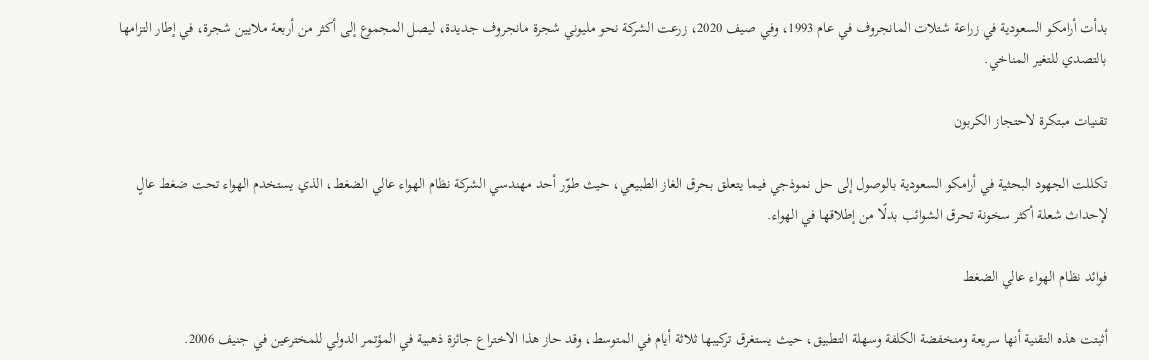بدأت أرامكو السعودية في زراعة شتلات المانجروف في عام 1993، وفي صيف 2020، زرعت الشركة نحو مليوني شجرة مانجروف جديدة، ليصل المجموع إلى أكثر من أربعة ملايين شجرة، في إطار التزامها بالتصدي للتغير المناخي.

تقنيات مبتكرة لاحتجاز الكربون

تكللت الجهود البحثية في أرامكو السعودية بالوصول إلى حل نموذجي فيما يتعلق بحرق الغاز الطبيعي، حيث طوّر أحد مهندسي الشركة نظام الهواء عالي الضغط، الذي يستخدم الهواء تحت ضغط عالٍ لإحداث شعلة أكثر سخونة تحرق الشوائب بدلًا من إطلاقها في الهواء.

فوائد نظام الهواء عالي الضغط

أثبتت هذه التقنية أنها سريعة ومنخفضة الكلفة وسهلة التطبيق، حيث يستغرق تركيبها ثلاثة أيام في المتوسط، وقد حاز هذا الاختراع جائزة ذهبية في المؤتمر الدولي للمخترعين في جنيف 2006.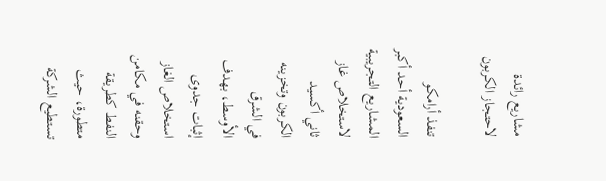مشاريع رائدة لاحتجاز الكربون

تنفذ أرامكو السعودية أحد أكبر المشاريع التجريبية لاستخلاص غاز ثاني أكسيد الكربون وتخزينه في الشرق الأوسط، بهدف إثبات جدوى استخلاص الغاز وحقنه في مكامن النفط كطريقة متطورة، حيث تستطيع الشركة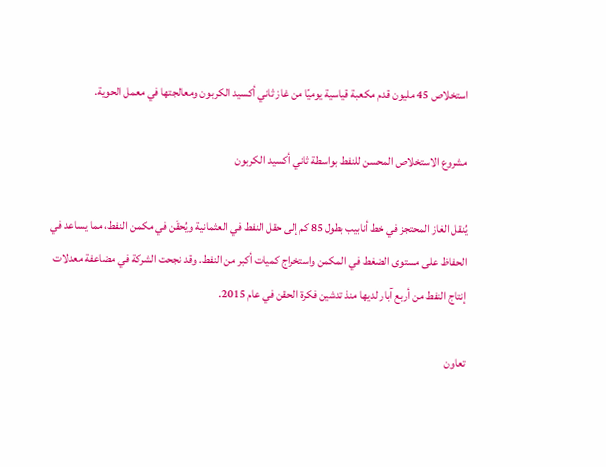استخلاص 45 مليون قدم مكعبة قياسية يوميًا من غاز ثاني أكسيد الكربون ومعالجتها في معمل الحوية.

مشروع الاستخلاص المحسن للنفط بواسطة ثاني أكسيد الكربون

يُنقل الغاز المحتجز في خط أنابيب بطول 85 كم إلى حقل النفط في العثمانية ويُحقَن في مكمن النفط، مما يساعد في الحفاظ على مستوى الضغط في المكمن واستخراج كميات أكبر من النفط. وقد نجحت الشركة في مضاعفة معدلات إنتاج النفط من أربع آبار لديها منذ تدشين فكرة الحقن في عام 2015.

تعاون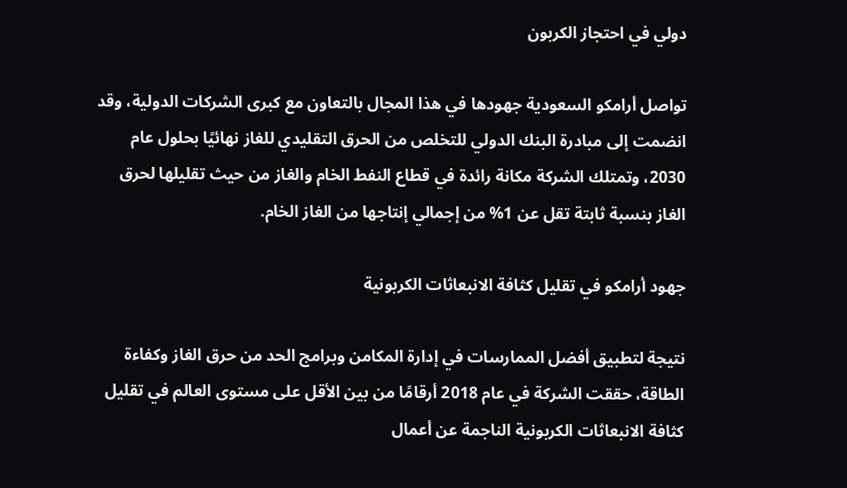دولي في احتجاز الكربون

تواصل أرامكو السعودية جهودها في هذا المجال بالتعاون مع كبرى الشركات الدولية، وقد انضمت إلى مبادرة البنك الدولي للتخلص من الحرق التقليدي للغاز نهائيًا بحلول عام 2030، وتمتلك الشركة مكانة رائدة في قطاع النفط الخام والغاز من حيث تقليلها لحرق الغاز بنسبة ثابتة تقل عن 1% من إجمالي إنتاجها من الغاز الخام.

جهود أرامكو في تقليل كثافة الانبعاثات الكربونية

نتيجة لتطبيق أفضل الممارسات في إدارة المكامن وبرامج الحد من حرق الغاز وكفاءة الطاقة، حققت الشركة في عام 2018 أرقامًا من بين الأقل على مستوى العالم في تقليل كثافة الانبعاثات الكربونية الناجمة عن أعمال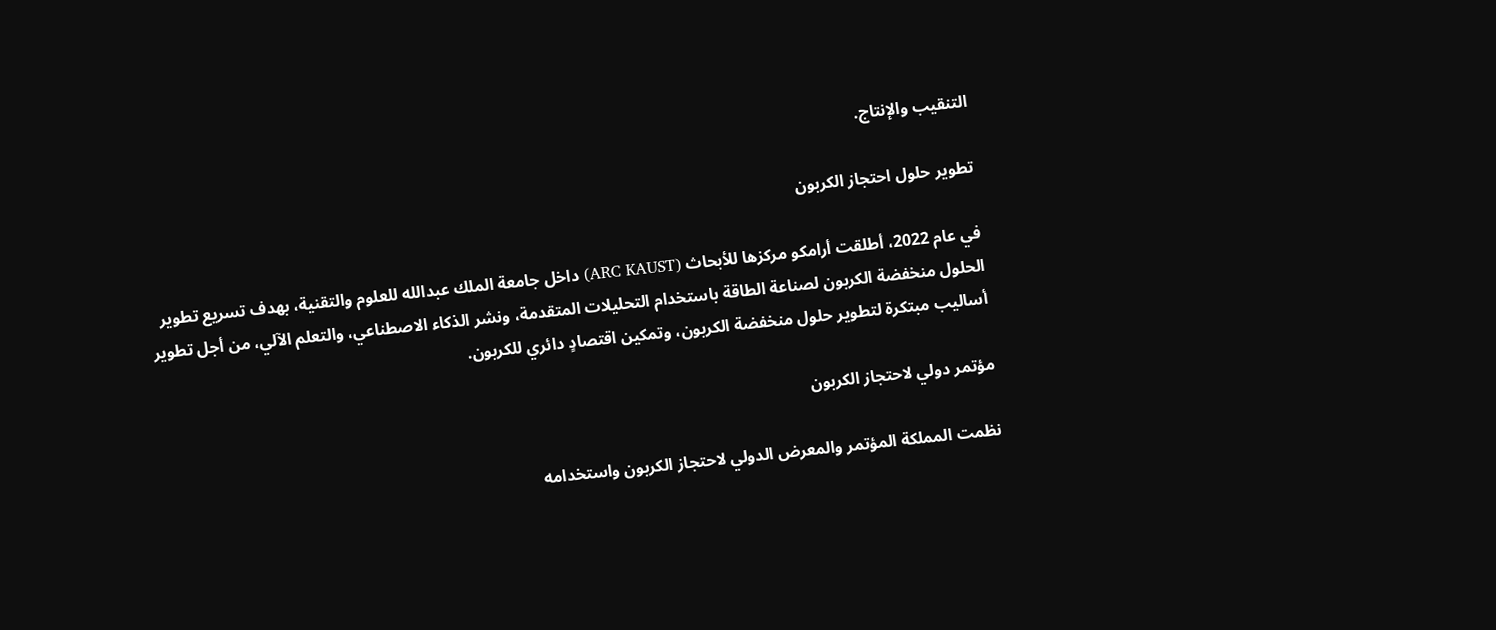التنقيب والإنتاج.

تطوير حلول احتجاز الكربون

في عام 2022، أطلقت أرامكو مركزها للأبحاث (ARC KAUST) داخل جامعة الملك عبدالله للعلوم والتقنية، بهدف تسريع تطوير الحلول منخفضة الكربون لصناعة الطاقة باستخدام التحليلات المتقدمة، ونشر الذكاء الاصطناعي، والتعلم الآلي، من أجل تطوير أساليب مبتكرة لتطوير حلول منخفضة الكربون، وتمكين اقتصادٍ دائري للكربون.

مؤتمر دولي لاحتجاز الكربون

نظمت المملكة المؤتمر والمعرض الدولي لاحتجاز الكربون واستخدامه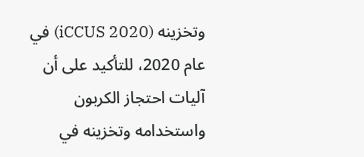وتخزينه (iCCUS 2020) في عام 2020، للتأكيد على أن آليات احتجاز الكربون واستخدامه وتخزينه في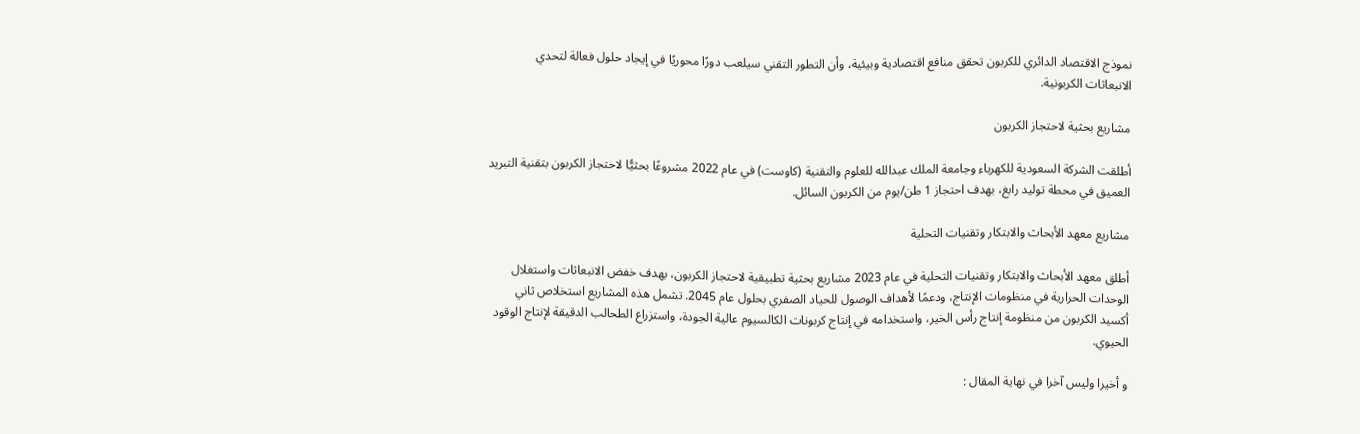نموذج الاقتصاد الدائري للكربون تحقق منافع اقتصادية وبيئية، وأن التطور التقني سيلعب دورًا محوريًا في إيجاد حلول فعالة لتحدي الانبعاثات الكربونية.

مشاريع بحثية لاحتجاز الكربون

أطلقت الشركة السعودية للكهرباء وجامعة الملك عبدالله للعلوم والتقنية (كاوست) في عام 2022 مشروعًا بحثيًّا لاحتجاز الكربون بتقنية التبريد العميق في محطة توليد رابغ، بهدف احتجاز 1 طن/يوم من الكربون السائل.

مشاريع معهد الأبحاث والابتكار وتقنيات التحلية

أطلق معهد الأبحاث والابتكار وتقنيات التحلية في عام 2023 مشاريع بحثية تطبيقية لاحتجاز الكربون، بهدف خفض الانبعاثات واستغلال الوحدات الحرارية في منظومات الإنتاج، ودعمًا لأهداف الوصول للحياد الصفري بحلول عام 2045. تشمل هذه المشاريع استخلاص ثاني أكسيد الكربون من منظومة إنتاج رأس الخير، واستخدامه في إنتاج كربونات الكالسيوم عالية الجودة، واستزراع الطحالب الدقيقة لإنتاج الوقود الحيوي.

و أخيرا وليس آخرا في نهاية المقال :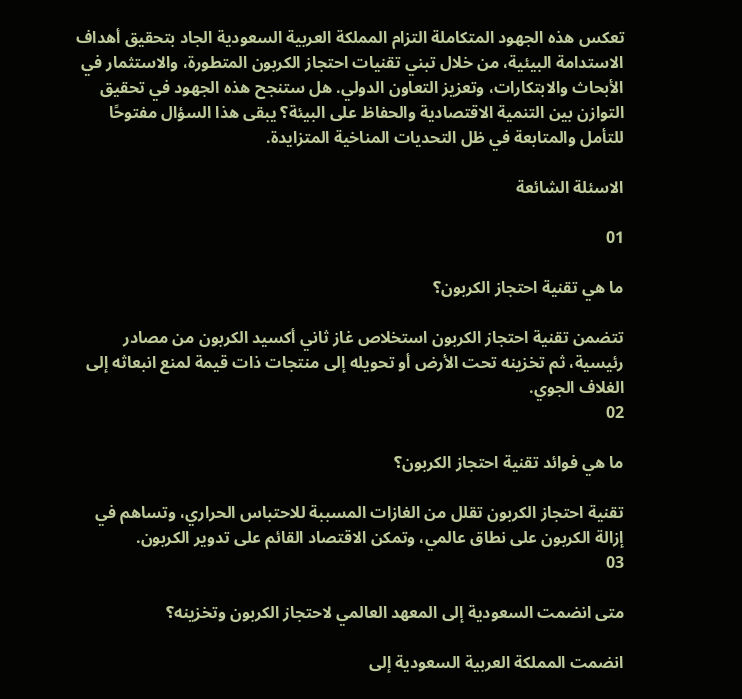تعكس هذه الجهود المتكاملة التزام المملكة العربية السعودية الجاد بتحقيق أهداف الاستدامة البيئية، من خلال تبني تقنيات احتجاز الكربون المتطورة، والاستثمار في الأبحاث والابتكارات، وتعزيز التعاون الدولي. هل ستنجح هذه الجهود في تحقيق التوازن بين التنمية الاقتصادية والحفاظ على البيئة؟ يبقى هذا السؤال مفتوحًا للتأمل والمتابعة في ظل التحديات المناخية المتزايدة.

الاسئلة الشائعة

01

ما هي تقنية احتجاز الكربون؟

تتضمن تقنية احتجاز الكربون استخلاص غاز ثاني أكسيد الكربون من مصادر رئيسية، ثم تخزينه تحت الأرض أو تحويله إلى منتجات ذات قيمة لمنع انبعاثه إلى الغلاف الجوي.
02

ما هي فوائد تقنية احتجاز الكربون؟

تقنية احتجاز الكربون تقلل من الغازات المسببة للاحتباس الحراري، وتساهم في إزالة الكربون على نطاق عالمي، وتمكن الاقتصاد القائم على تدوير الكربون.
03

متى انضمت السعودية إلى المعهد العالمي لاحتجاز الكربون وتخزينه؟

انضمت المملكة العربية السعودية إلى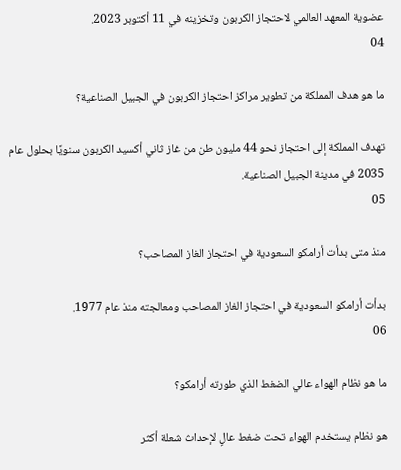عضوية المعهد العالمي لاحتجاز الكربون وتخزينه في 11 أكتوبر 2023.
04

ما هو هدف المملكة من تطوير مراكز احتجاز الكربون في الجبيل الصناعية؟

تهدف المملكة إلى احتجاز نحو 44 مليون طن من غاز ثاني أكسيد الكربون سنويًا بحلول عام 2035 في مدينة الجبيل الصناعية.
05

منذ متى بدأت أرامكو السعودية في احتجاز الغاز المصاحب؟

بدأت أرامكو السعودية في احتجاز الغاز المصاحب ومعالجته منذ عام 1977.
06

ما هو نظام الهواء عالي الضغط الذي طورته أرامكو؟

هو نظام يستخدم الهواء تحت ضغط عالٍ لإحداث شعلة أكثر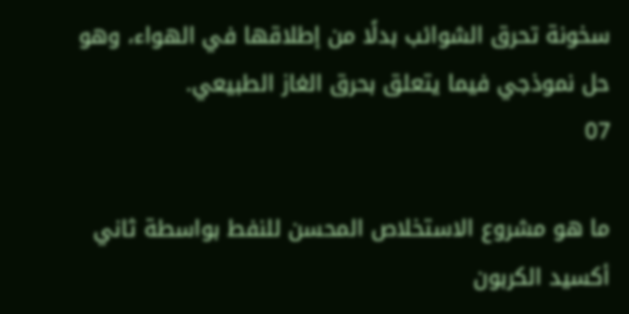سخونة تحرق الشوائب بدلًا من إطلاقها في الهواء، وهو حل نموذجي فيما يتعلق بحرق الغاز الطبيعي.
07

ما هو مشروع الاستخلاص المحسن للنفط بواسطة ثاني أكسيد الكربون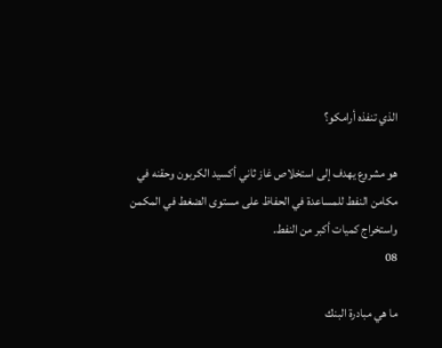الذي تنفذه أرامكو؟

هو مشروع يهدف إلى استخلاص غاز ثاني أكسيد الكربون وحقنه في مكامن النفط للمساعدة في الحفاظ على مستوى الضغط في المكمن واستخراج كميات أكبر من النفط.
08

ما هي مبادرة البنك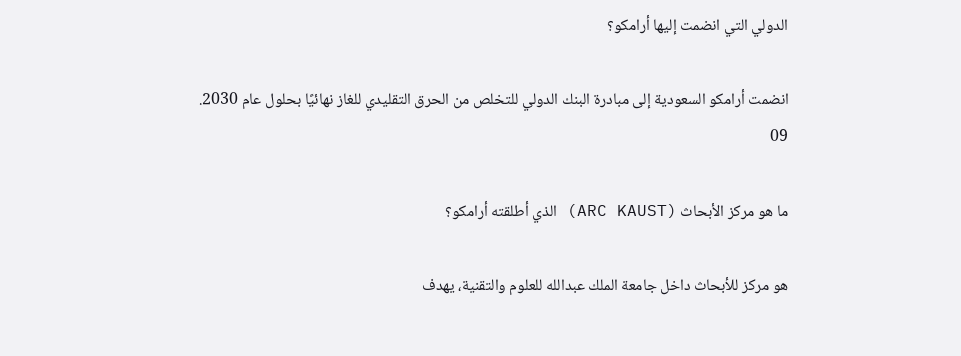الدولي التي انضمت إليها أرامكو؟

انضمت أرامكو السعودية إلى مبادرة البنك الدولي للتخلص من الحرق التقليدي للغاز نهائيًا بحلول عام 2030.
09

ما هو مركز الأبحاث (ARC KAUST) الذي أطلقته أرامكو؟

هو مركز للأبحاث داخل جامعة الملك عبدالله للعلوم والتقنية، يهدف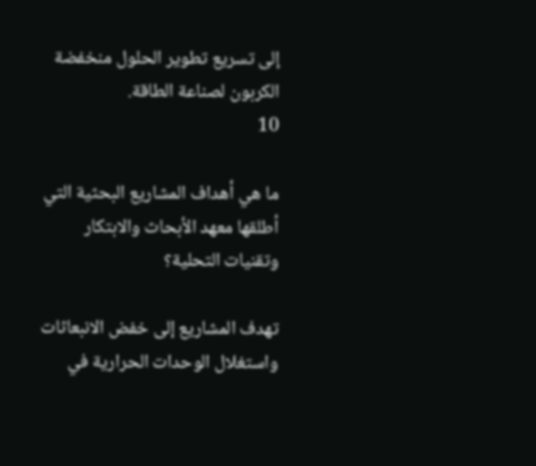إلى تسريع تطوير الحلول منخفضة الكربون لصناعة الطاقة.
10

ما هي أهداف المشاريع البحثية التي أطلقها معهد الأبحاث والابتكار وتقنيات التحلية؟

تهدف المشاريع إلى خفض الانبعاثات واستغلال الوحدات الحرارية في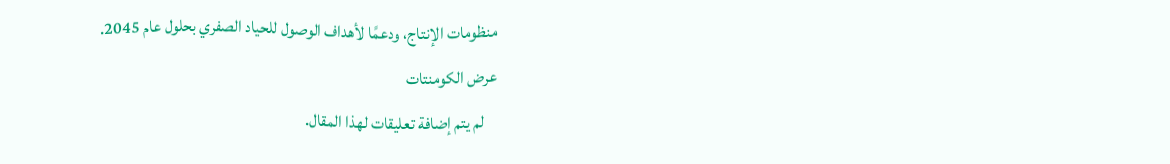منظومات الإنتاج، ودعمًا لأهداف الوصول للحياد الصفري بحلول عام 2045.
عرض الكومنتات
    لم يتم إضافة تعليقات لهذا المقال.